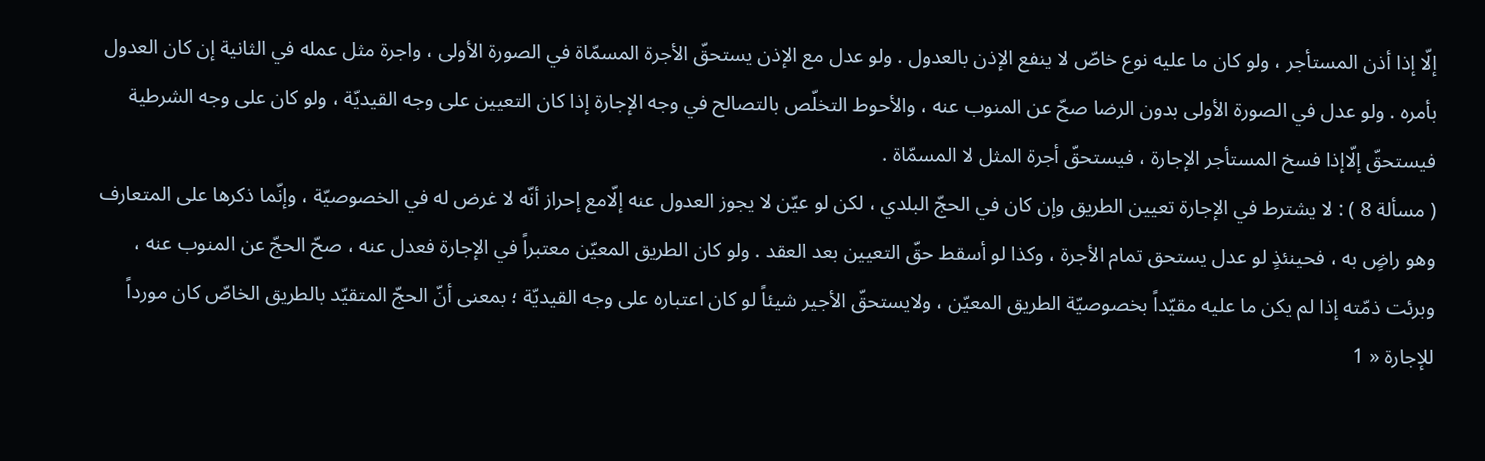إلّا إذا أذن المستأجر ، ولو كان ما عليه نوع خاصّ لا ينفع الإذن بالعدول . ولو عدل مع الإذن يستحقّ الأجرة المسمّاة في الصورة الأولى ، واجرة مثل عمله في الثانية إن كان العدول بأمره . ولو عدل في الصورة الأولى بدون الرضا صحّ عن المنوب عنه ، والأحوط التخلّص بالتصالح في وجه الإجارة إذا كان التعيين على وجه القيديّة ، ولو كان على وجه الشرطية فيستحقّ إلّاإذا فسخ المستأجر الإجارة ، فيستحقّ أجرة المثل لا المسمّاة .
( مسألة 8 ) : لا يشترط في الإجارة تعيين الطريق وإن كان في الحجّ البلدي ، لكن لو عيّن لا يجوز العدول عنه إلّامع إحراز أنّه لا غرض له في الخصوصيّة ، وإنّما ذكرها على المتعارف وهو راضٍ به ، فحينئذٍ لو عدل يستحق تمام الأجرة ، وكذا لو أسقط حقّ التعيين بعد العقد . ولو كان الطريق المعيّن معتبراً في الإجارة فعدل عنه ، صحّ الحجّ عن المنوب عنه ، وبرئت ذمّته إذا لم يكن ما عليه مقيّداً بخصوصيّة الطريق المعيّن ، ولايستحقّ الأجير شيئاً لو كان اعتباره على وجه القيديّة ؛ بمعنى أنّ الحجّ المتقيّد بالطريق الخاصّ كان مورداً للإجارة « 1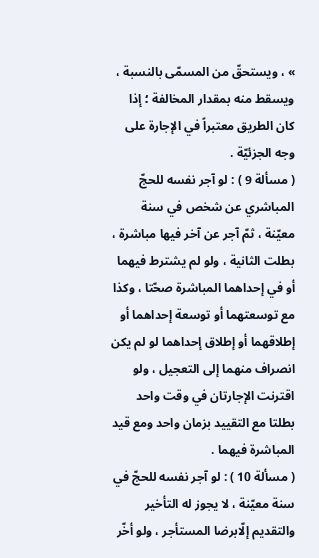» ، ويستحقّ من المسمّى بالنسبة ، ويسقط منه بمقدار المخالفة ؛ إذا كان الطريق معتبراً في الإجارة على وجه الجزئيّة .
( مسألة 9 ) : لو آجر نفسه للحجّ المباشري عن شخص في سنة معيّنة ، ثمّ آجر عن آخر فيها مباشرة ، بطلت الثانية ، ولو لم يشترط فيهما أو في إحداهما المباشرة صحّتا ، وكذا مع توسعتهما أو توسعة إحداهما أو إطلاقهما أو إطلاق إحداهما لو لم يكن انصراف منهما إلى التعجيل ، ولو اقترنت الإجارتان في وقت واحد بطلتا مع التقييد بزمان واحد ومع قيد المباشرة فيهما .
( مسألة 10 ) : لو آجر نفسه للحجّ في سنة معيّنة ، لا يجوز له التأخير والتقديم إلّابرضا المستأجر ، ولو أخّر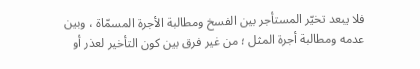فلا يبعد تخيّر المستأجر بين الفسخ ومطالبة الأجرة المسمّاة ، وبين عدمه ومطالبة أجرة المثل ؛ من غير فرق بين كون التأخير لعذر أو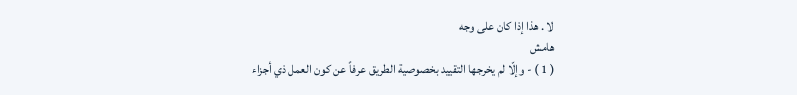لا . هذا إذا كان على وجه
هامش
( 1 ) - وإلّا لم يخرجها التقييد بخصوصية الطريق عرفاً عن كون العمل ذي أجزاء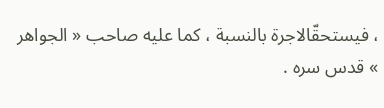، فيستحقّالاجرة بالنسبة ، كما عليه صاحب « الجواهر » قدس سره .